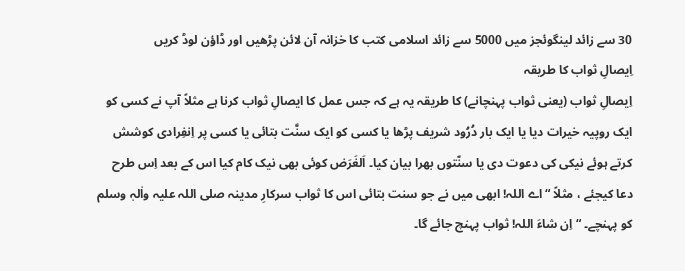30 سے زائد لینگوئجز میں 5000 سے زائد اسلامی کتب کا خزانہ آن لائن پڑھیں اور ڈاؤن لوڈ کریں
اِیصالِ ثواب کا طریقہ
اِیصالِ ثواب (یعنی ثواب پہنچانے) کا طریقہ یہ ہے کہ جس عمل کا ایصالِ ثواب کرنا ہے مثلاً آپ نے کسی کو ایک روپیہ خیرات دیا یا ایک بار دُرُود شریف پڑھا یا کسی کو ایک سنَّت بتائی یا کسی پر اِنفِرادی کوشش کرتے ہوئے نیکی کی دعوت دی یا سنّتوں بھرا بیان کیا۔ اَلغَرَض کوئی بھی نیک کام کیا اس کے بعد اِس طرح دعا کیجئے ، مثلاً “ اے اللہ! ابھی میں نے جو سنت بتائی اس کا ثواب سرکارِ مدینہ صلی اللہ علیہ واٰلہٖ وسلم کو پہنچے۔ “ اِن شاءَ اللہ! ثواب پہنچ جائے گا۔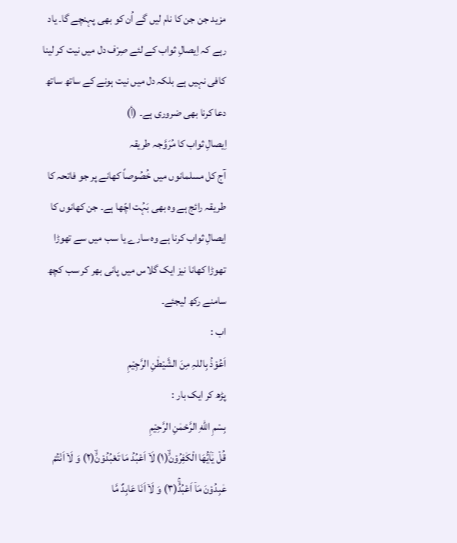مزید جن جن کا نام لیں گے اُن کو بھی پہنچے گا۔ یاد رہے کہ اِیصالِ ثواب کے لئے صِرْف دل میں نیت کر لینا کافی نہیں ہے بلکہ دل میں نیت ہونے کے ساتھ ساتھ دعا کرنا بھی ضروری ہے۔ (أ)
اِیصالِ ثواب کا مُرَوَّجہ طریقہ
آج کل مسلمانوں میں خُصُوصاً کھانے پر جو فاتحہ کا طریقہ رائج ہے وہ بھی بَہُت اچّھا ہے۔ جن کھانوں کا اِیصالِ ثواب کرنا ہے وہ سارے یا سب میں سے تھوڑا تھوڑا کھانا نیز ایک گلاس میں پانی بھر کر سب کچھ سامنے رکھ لیجئے۔
اب :
اَعُوْذُ بِاللہِ مِنَ الشَّیْطٰنِ الرَّجِیْمِ
پڑھ کر ایک بار :
بِسْمِ اللّٰهِ الرَّحْمٰنِ الرَّحِیْمِ
قُلْ یٰۤاَیُّهَا الْكٰفِرُوْنَۙ(۱) لَاۤ اَعْبُدُ مَا تَعْبُدُوْنَۙ(۲) وَ لَاۤ اَنْتُمْ عٰبِدُوْنَ مَاۤ اَعْبُدُۚ(۳) وَ لَاۤ اَنَا عَابِدٌ مَّا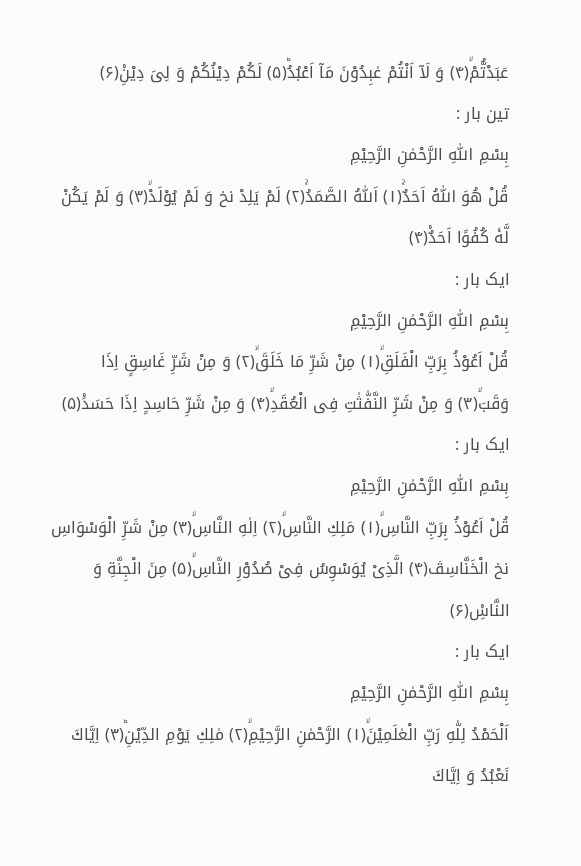عَبَدْتُّمْۙ(۴) وَ لَاۤ اَنْتُمْ عٰبِدُوْنَ مَاۤ اَعْبُدُؕ(۵) لَكُمْ دِیْنُكُمْ وَ لِیَ دِیْنِ۠(۶)
تین بار :
بِسْمِ اللّٰهِ الرَّحْمٰنِ الرَّحِیْمِ
قُلْ هُوَ اللّٰهُ اَحَدٌۚ(۱) اَللّٰهُ الصَّمَدُۚ(۲) لَمْ یَلِدْ نخ وَ لَمْ یُوْلَدْۙ(۳) وَ لَمْ یَكُنْ لَّهٗ كُفُوًا اَحَدٌ۠(۴)
ایک بار :
بِسْمِ اللّٰهِ الرَّحْمٰنِ الرَّحِیْمِ
قُلْ اَعُوْذُ بِرَبِّ الْفَلَقِۙ(۱) مِنْ شَرِّ مَا خَلَقَۙ(۲) وَ مِنْ شَرِّ غَاسِقٍ اِذَا وَقَبَۙ(۳) وَ مِنْ شَرِّ النَّفّٰثٰتِ فِی الْعُقَدِۙ(۴) وَ مِنْ شَرِّ حَاسِدٍ اِذَا حَسَدَ۠(۵)
ایک بار :
بِسْمِ اللّٰهِ الرَّحْمٰنِ الرَّحِیْمِ
قُلْ اَعُوْذُ بِرَبِّ النَّاسِۙ(۱) مَلِكِ النَّاسِۙ(۲) اِلٰهِ النَّاسِۙ(۳) مِنْ شَرِّ الْوَسْوَاسِ نخ الْخَنَّاسِڤ(۴) الَّذِیْ یُوَسْوِسُ فِیْ صُدُوْرِ النَّاسِۙ(۵) مِنَ الْجِنَّةِ وَ النَّاسِ۠(۶)
ایک بار :
بِسْمِ اللّٰهِ الرَّحْمٰنِ الرَّحِیْمِ
اَلْحَمْدُ لِلّٰهِ رَبِّ الْعٰلَمِیْنَۙ(۱) الرَّحْمٰنِ الرَّحِیْمِۙ(۲) مٰلِكِ یَوْمِ الدِّیْنِؕ(۳) اِیَّاكَ نَعْبُدُ وَ اِیَّاكَ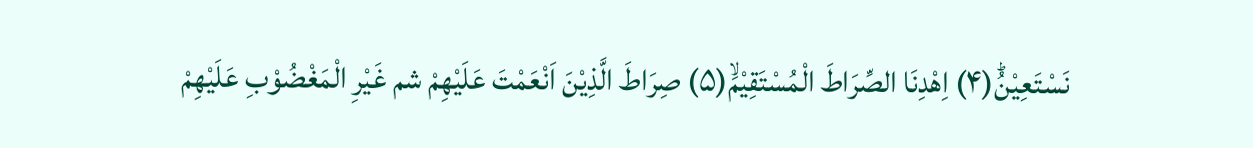نَسْتَعِیْنُؕ(۴) اِهْدِنَا الصِّرَاطَ الْمُسْتَقِیْمَۙ(۵) صِرَاطَ الَّذِیْنَ اَنْعَمْتَ عَلَیْهِمْ شم غَیْرِ الْمَغْضُوْبِ عَلَیْهِمْ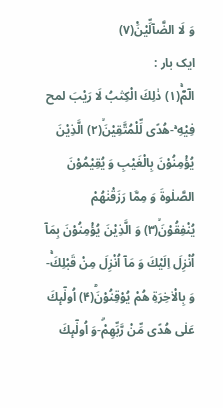وَ لَا الضَّآلِّیْنَ۠(۷)
ایک بار :
الٓمّٓۚ(۱) ذٰلِكَ الْكِتٰبُ لَا رَیْبَ لمح فِیْهِ ۚۛ-هُدًى لِّلْمُتَّقِیْنَۙ(۲) الَّذِیْنَ یُؤْمِنُوْنَ بِالْغَیْبِ وَ یُقِیْمُوْنَ الصَّلٰوةَ وَ مِمَّا رَزَقْنٰهُمْ یُنْفِقُوْنَۙ(۳) وَ الَّذِیْنَ یُؤْمِنُوْنَ بِمَاۤ اُنْزِلَ اِلَیْكَ وَ مَاۤ اُنْزِلَ مِنْ قَبْلِكَۚ-وَ بِالْاٰخِرَةِ هُمْ یُوْقِنُوْنَؕ(۴) اُولٰٓىٕكَ عَلٰى هُدًى مِّنْ رَّبِّهِمْۗ-وَ اُولٰٓىٕكَ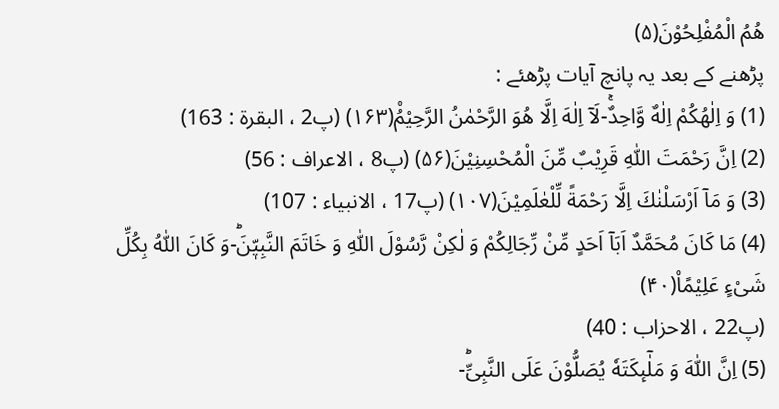هُمُ الْمُفْلِحُوْنَ(۵)
پڑھنے کے بعد یہ پانچ آیات پڑھئے :
(1) وَ اِلٰهُكُمْ اِلٰهٌ وَّاحِدٌۚ-لَاۤ اِلٰهَ اِلَّا هُوَ الرَّحْمٰنُ الرَّحِیْمُ۠(۱۶۳) (پ2 ، البقرۃ : 163)
(2) اِنَّ رَحْمَتَ اللّٰهِ قَرِیْبٌ مِّنَ الْمُحْسِنِیْنَ(۵۶) (پ8 ، الاعراف : 56)
(3) وَ مَاۤ اَرْسَلْنٰكَ اِلَّا رَحْمَةً لِّلْعٰلَمِیْنَ(۱۰۷) (پ17 ، الانبیاء : 107)
(4) مَا كَانَ مُحَمَّدٌ اَبَاۤ اَحَدٍ مِّنْ رِّجَالِكُمْ وَ لٰكِنْ رَّسُوْلَ اللّٰهِ وَ خَاتَمَ النَّبِیّٖنَؕ-وَ كَانَ اللّٰهُ بِكُلِّ شَیْءٍ عَلِیْمًا۠(۴۰)
(پ22 ، الاحزاب : 40)
(5) اِنَّ اللّٰهَ وَ مَلٰٓىٕكَتَهٗ یُصَلُّوْنَ عَلَى النَّبِیِّؕ-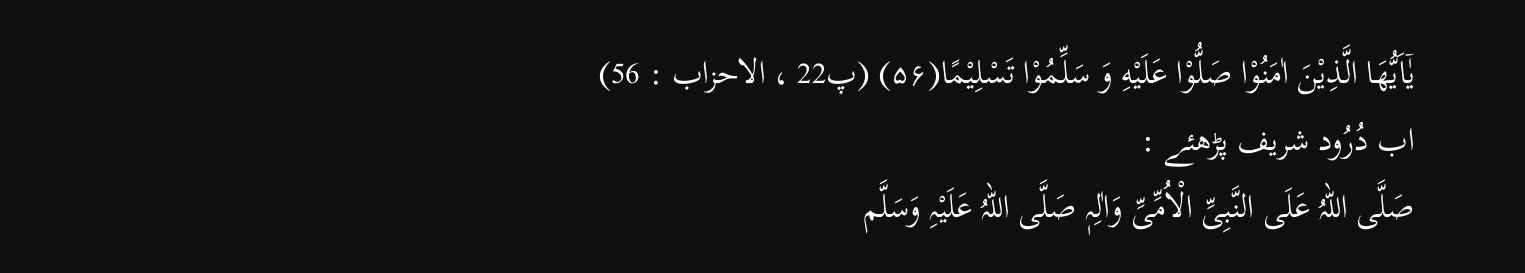یٰۤاَیُّهَا الَّذِیْنَ اٰمَنُوْا صَلُّوْا عَلَیْهِ وَ سَلِّمُوْا تَسْلِیْمًا(۵۶) (پ22 ، الاحزاب : 56)
اب دُرُود شریف پڑھئے :
صَلَّی اللہُ عَلَی النَّبِیِّ الْاُمِّیِّ وَاٰلِہٖ صَلَّی اللہُ عَلَیْہِ وَسَلَّم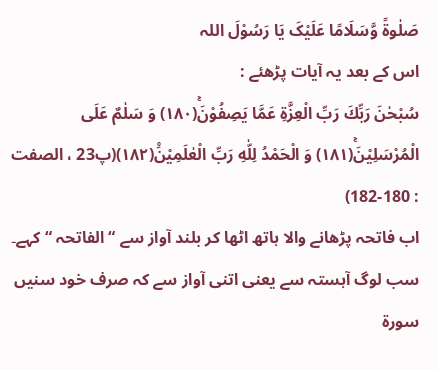صَلٰوۃً وَّسَلَامًا عَلَیْکَ یَا رَسُوْلَ اللہ
اس کے بعد یہ آیات پڑھئے :
سُبْحٰنَ رَبِّكَ رَبِّ الْعِزَّةِ عَمَّا یَصِفُوْنَۚ(۱۸۰) وَ سَلٰمٌ عَلَى الْمُرْسَلِیْنَۚ(۱۸۱) وَ الْحَمْدُ لِلّٰهِ رَبِّ الْعٰلَمِیْنَ۠(۱۸۲)(پ23 ، الصفت : 180-182)
اب فاتحہ پڑھانے والا ہاتھ اٹھا کر بلند آواز سے “ الفاتحہ “ کہے۔ سب لوگ آہستہ سے یعنی اتنی آواز سے کہ صرف خود سنیں سورۃ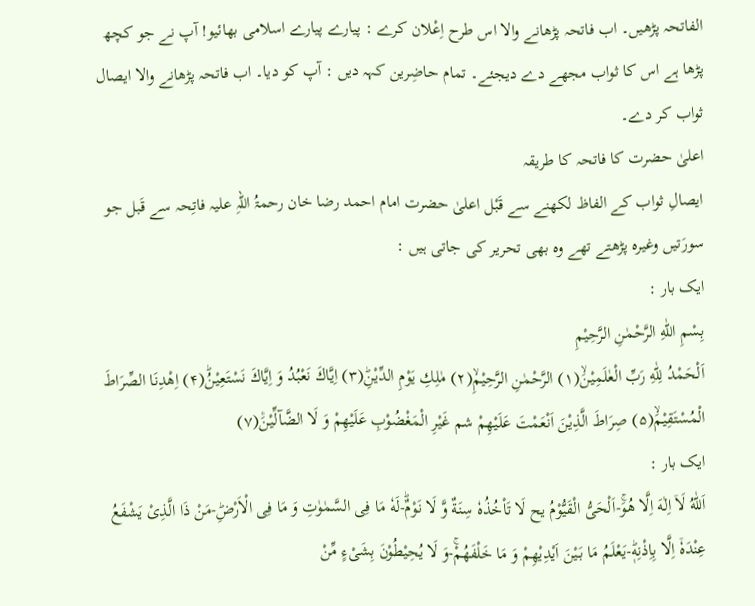الفاتحہ پڑھیں۔ اب فاتحہ پڑھانے والا اس طرح اِعْلان کرے : پیارے پیارے اسلامی بھائیو! آپ نے جو کچھ پڑھا ہے اس کا ثواب مجھے دے دیجئے۔ تمام حاضِرین کہہ دیں : آپ کو دیا۔ اب فاتحہ پڑھانے والا ایصال ثواب کر دے۔
اعلیٰ حضرت کا فاتحہ کا طریقہ
ایصالِ ثواب کے الفاظ لکھنے سے قَبْل اعلیٰ حضرت امام احمد رضا خان رحمۃُ اللہِ علیہ فاتِحہ سے قَبل جو سورَتیں وغیرہ پڑھتے تھے وہ بھی تحریر کی جاتی ہیں :
ایک بار :
بِسْمِ اللّٰهِ الرَّحْمٰنِ الرَّحِیْمِ
اَلْحَمْدُ لِلّٰهِ رَبِّ الْعٰلَمِیْنَۙ(۱) الرَّحْمٰنِ الرَّحِیْمِۙ(۲) مٰلِكِ یَوْمِ الدِّیْنِؕ(۳) اِیَّاكَ نَعْبُدُ وَ اِیَّاكَ نَسْتَعِیْنُؕ(۴) اِهْدِنَا الصِّرَاطَ الْمُسْتَقِیْمَۙ(۵) صِرَاطَ الَّذِیْنَ اَنْعَمْتَ عَلَیْهِمْ شم غَیْرِ الْمَغْضُوْبِ عَلَیْهِمْ وَ لَا الضَّآلِّیْنَ۠(۷)
ایک بار :
اَللّٰهُ لَاۤ اِلٰهَ اِلَّا هُوَۚ-اَلْحَیُّ الْقَیُّوْمُ يح لَا تَاْخُذُهٗ سِنَةٌ وَّ لَا نَوْمٌؕ-لَهٗ مَا فِی السَّمٰوٰتِ وَ مَا فِی الْاَرْضِؕ-مَنْ ذَا الَّذِیْ یَشْفَعُ عِنْدَهٗۤ اِلَّا بِاِذْنِهٖؕ-یَعْلَمُ مَا بَیْنَ اَیْدِیْهِمْ وَ مَا خَلْفَهُمْۚ-وَ لَا یُحِیْطُوْنَ بِشَیْءٍ مِّنْ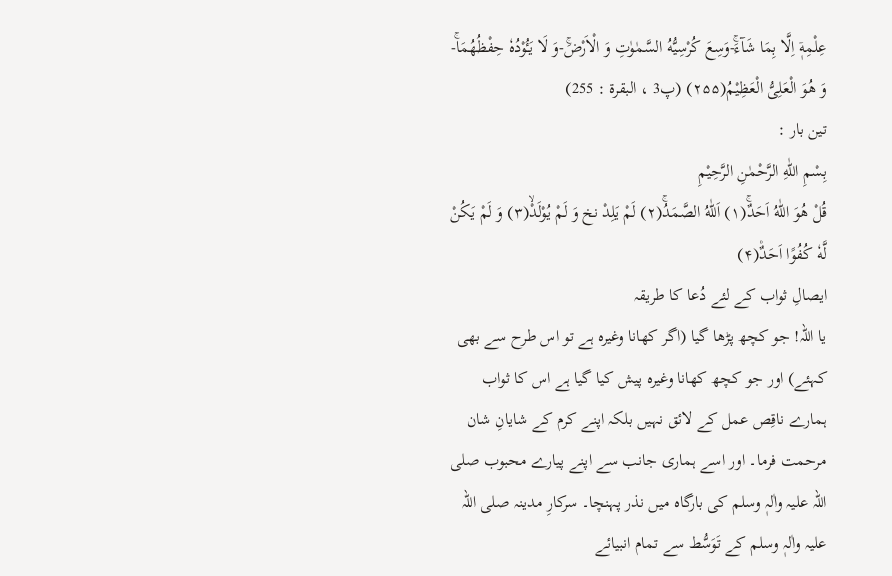عِلْمِهٖۤ اِلَّا بِمَا شَآءَۚ-وَسِعَ كُرْسِیُّهُ السَّمٰوٰتِ وَ الْاَرْضَۚ-وَ لَا یَـُٔوْدُهٗ حِفْظُهُمَاۚ-وَ هُوَ الْعَلِیُّ الْعَظِیْمُ(۲۵۵) (پ3 ، البقرۃ : 255)
تین بار :
بِسْمِ اللّٰهِ الرَّحْمٰنِ الرَّحِیْمِ
قُلْ هُوَ اللّٰهُ اَحَدٌۚ(۱) اَللّٰهُ الصَّمَدُۚ(۲) لَمْ یَلِدْ نخ وَ لَمْ یُوْلَدْۙ(۳) وَ لَمْ یَكُنْ لَّهٗ كُفُوًا اَحَدٌ۠(۴)
ایصالِ ثواب کے لئے دُعا کا طریقہ
یا اللہ! جو کچھ پڑھا گیا (اگر کھانا وغیرہ ہے تو اس طرح سے بھی کہئے) اور جو کچھ کھانا وغیرہ پیش کیا گیا ہے اس کا ثواب ہمارے ناقِص عمل کے لائق نہیں بلکہ اپنے کرم کے شایانِ شان مرحمت فرما۔ اور اسے ہماری جانب سے اپنے پیارے محبوب صلی اللہ علیہ واٰلہٖ وسلم کی بارگاہ میں نذر پہنچا۔ سرکارِ مدینہ صلی اللہ علیہ واٰلہٖ وسلم کے تَوَسُّط سے تمام انبیائے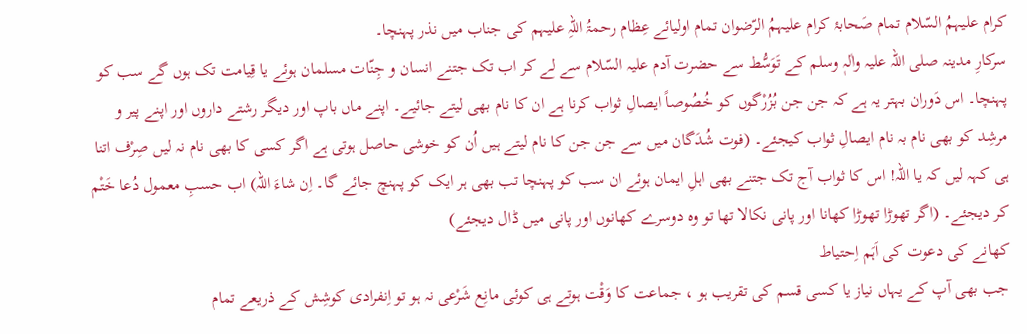کرام علیہمُ السّلام تمام صَحابۂ کرام علیہمُ الرّضوان تمام اولیائے عِظام رحمۃُ اللہِ علیہم کی جناب میں نذر پہنچا۔
سرکارِ مدینہ صلی اللہ علیہ واٰلہٖ وسلم کے تَوَسُّط سے حضرت آدم علیہ السّلام سے لے کر اب تک جتنے انسان و جِنّات مسلمان ہوئے یا قِیامت تک ہوں گے سب کو پہنچا۔ اس دَوران بہتر یہ ہے کہ جن جن بُزُرْگوں کو خُصُوصاً ایصالِ ثواب کرنا ہے ان کا نام بھی لیتے جائیے۔ اپنے ماں باپ اور دیگر رشتے داروں اور اپنے پیر و مرشِد کو بھی نام بہ نام ایصالِ ثواب کیجئے۔ (فوت شُدَگان میں سے جن جن کا نام لیتے ہیں اُن کو خوشی حاصل ہوتی ہے اگر کسی کا بھی نام نہ لیں صِرْف اتنا ہی کہہ لیں کہ یا اللہ! اس کا ثواب آج تک جتنے بھی اہلِ ایمان ہوئے ان سب کو پہنچا تب بھی ہر ایک کو پہنچ جائے گا۔ اِن شاءَ اللہ) اب حسبِ معمول دُعا خَتْم کر دیجئے۔ (اگر تھوڑا تھوڑا کھانا اور پانی نکالا تھا تو وہ دوسرے کھانوں اور پانی میں ڈال دیجئے)
کھانے کی دعوت کی اَہَم اِحتیاط
جب بھی آپ کے یہاں نیاز یا کسی قسم کی تقریب ہو ، جماعت کا وَقْت ہوتے ہی کوئی مانِع شَرْعی نہ ہو تو اِنفرادی کوشِش کے ذریعے تمام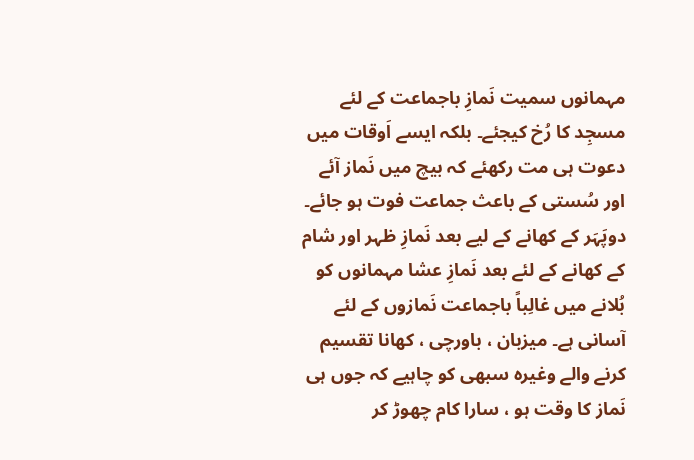مہمانوں سمیت نَمازِ باجماعت کے لئے مسجِد کا رُخ کیجئے۔ بلکہ ایسے اَوقات میں دعوت ہی مت رکھئے کہ بیچ میں نَماز آئے اور سُستی کے باعث جماعت فوت ہو جائے۔ دوپَہَر کے کھانے کے لیے بعد نَمازِ ظہر اور شام کے کھانے کے لئے بعد نَمازِ عشا مہمانوں کو بُلانے میں غالِباً باجماعت نَمازوں کے لئے آسانی ہے۔ میزبان ، باورچی ، کھانا تقسیم کرنے والے وغیرہ سبھی کو چاہیے کہ جوں ہی نَماز کا وقت ہو ، سارا کام چھوڑ کر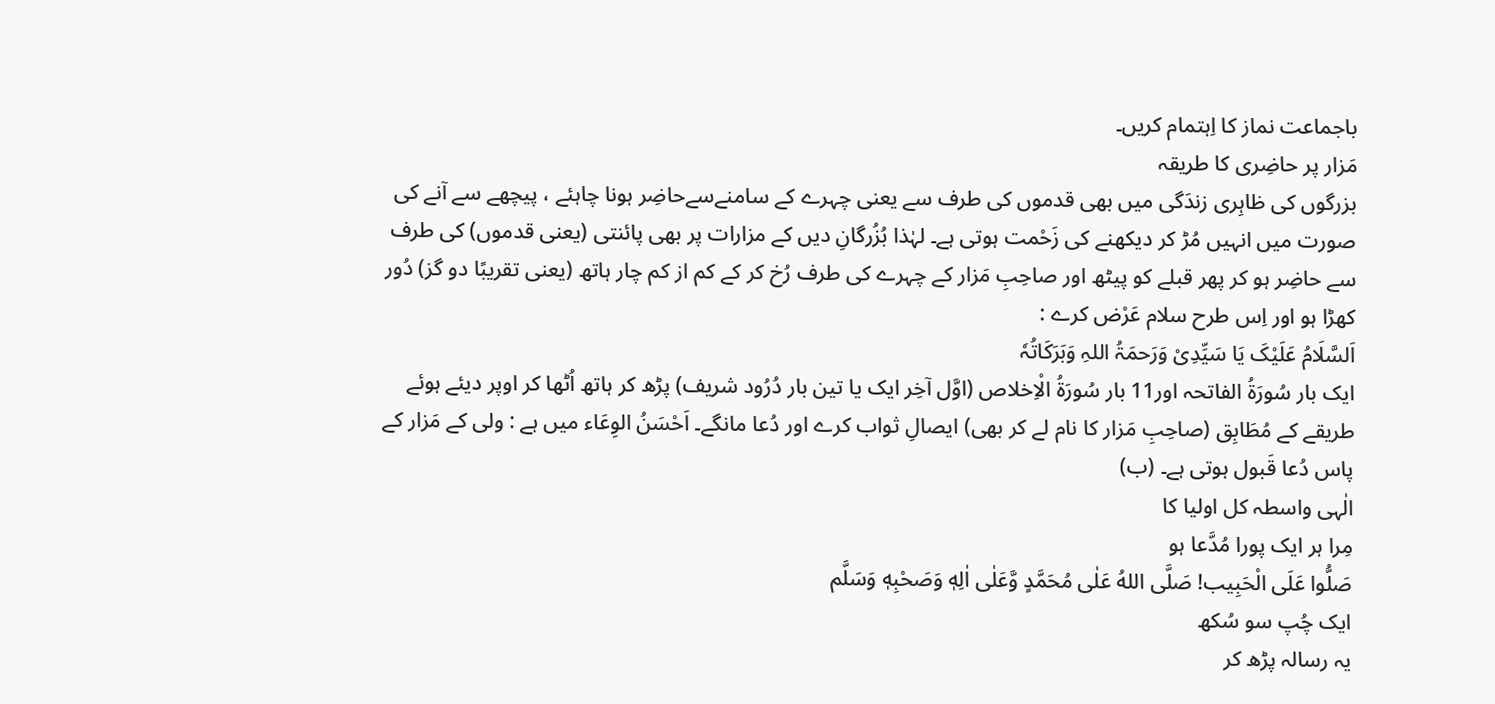باجماعت نماز کا اِہتمام کریں۔
مَزار پر حاضِری کا طریقہ
بزرگوں کی ظاہِری زندَگی میں بھی قدموں کی طرف سے یعنی چہرے کے سامنےسےحاضِر ہونا چاہئے ، پیچھے سے آنے کی صورت میں انہیں مُڑ کر دیکھنے کی زَحْمت ہوتی ہے۔ لہٰذا بُزُرگانِ دیں کے مزارات پر بھی پائنتی (یعنی قدموں) کی طرف سے حاضِر ہو کر پھر قبلے کو پیٹھ اور صاحِبِ مَزار کے چہرے کی طرف رُخ کر کے کم از کم چار ہاتھ (یعنی تقریبًا دو گز) دُور کھڑا ہو اور اِس طرح سلام عَرْض کرے :
اَلسَّلَامُ عَلَیْکَ یَا سَیِّدِیْ وَرَحمَۃُ اللہِ وَبَرَکَاتُہٗ
ایک بار سُورَۃُ الفاتحہ اور11 بار سُورَۃُ الْاِخلاص (اوَّل آخِر ایک یا تین بار دُرُود شریف) پڑھ کر ہاتھ اُٹھا کر اوپر دیئے ہوئے طریقے کے مُطَابِق (صاحِبِ مَزار کا نام لے کر بھی) ایصالِ ثواب کرے اور دُعا مانگے۔ اَحْسَنُ الوِعَاء میں ہے : ولی کے مَزار کے پاس دُعا قَبول ہوتی ہے۔ (ب)
الٰہی واسطہ کل اولیا کا
مِرا ہر ایک پورا مُدَّعا ہو
صَلُّوا عَلَى الْحَبِيب! صَلَّى اللهُ عَلٰى مُحَمَّدٍ وَّعَلٰى اٰلِهٖ وَصَحْبِهٖ وَسَلَّم
ایک چُپ سو سُکھ
یہ رسالہ پڑھ کر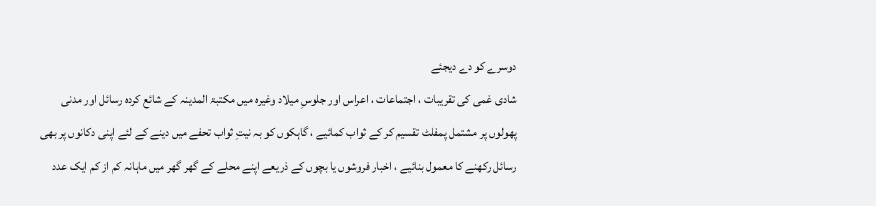دوسرے کو دے دیجئے
شادی غمی کی تقریبات ، اجتماعات ، اعراس اور جلوسِ میلاد وغیرہ میں مکتبۃ المدینہ کے شائع کردہ رسائل اور مدنی پھولوں پر مشتمل پمفلٹ تقسیم کر کے ثواب کمائیے ، گاہکوں کو بہ نیتِ ثواب تحفے میں دینے کے لئے اپنی دکانوں پر بھی رسائل رکھنے کا معمول بنائیے ، اخبار فروشوں یا بچوں کے ذریعے اپنے محلے کے گھر گھر میں ماہانہ کم از کم ایک عدد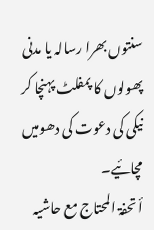سنتوں بھرا رسالہ یا مدنی پھولوں کا پمفلٹ پہنچا کر نیکی کی دعوت کی دھومیں مچائیے۔
أ تحفۃ المحتاج مع حاشیہ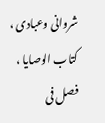شروانی وعبادی ، کتاب الوصایا ، فصل فی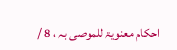احکام معنویۃ للموصی بہ ، 8 /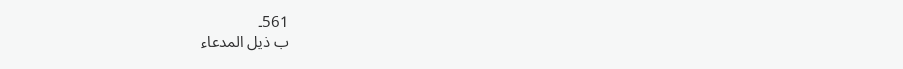561۔
ب ذیل المدعاء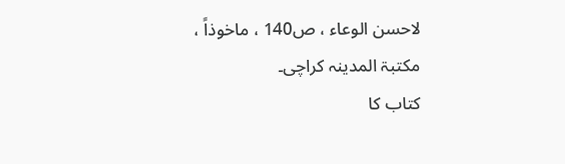لاحسن الوعاء ، ص140 ، ماخوذاً ، مکتبۃ المدینہ کراچی۔
کتاب کا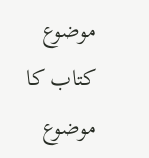موضوع
کتاب کا موضوع